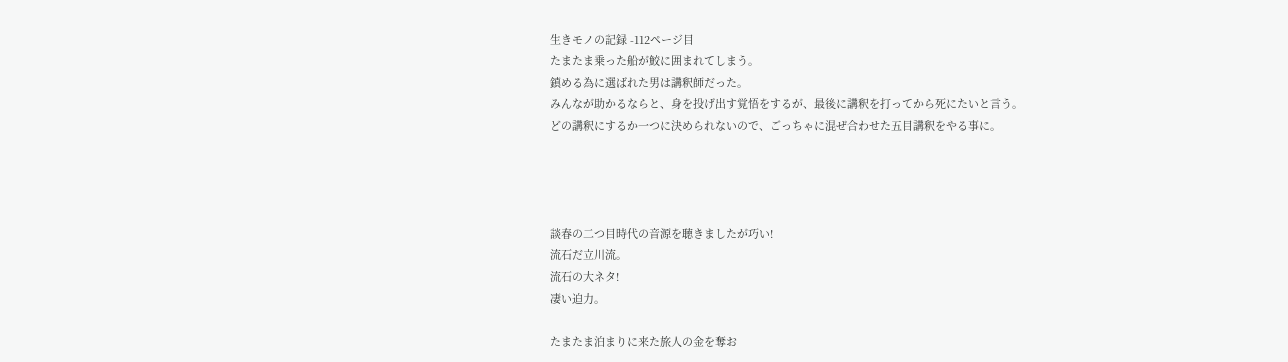生きモノの記録 -112ページ目
たまたま乗った船が鮫に囲まれてしまう。
鎮める為に選ばれた男は講釈師だった。
みんなが助かるならと、身を投げ出す覚悟をするが、最後に講釈を打ってから死にたいと言う。
どの講釈にするか一つに決められないので、ごっちゃに混ぜ合わせた五目講釈をやる事に。




談春の二つ目時代の音源を聴きましたが巧い!
流石だ立川流。
流石の大ネタ!
凄い迫力。

たまたま泊まりに来た旅人の金を奪お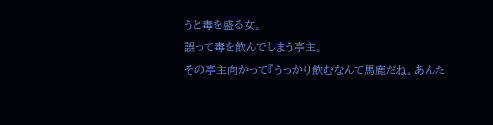うと毒を盛る女。
誤って毒を飲んでしまう亭主。
その亭主向かって『うっかり飲むなんて馬鹿だね。あんた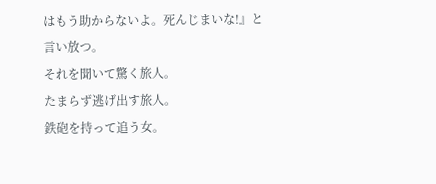はもう助からないよ。死んじまいな!』と言い放つ。
それを聞いて驚く旅人。
たまらず逃げ出す旅人。
鉄砲を持って追う女。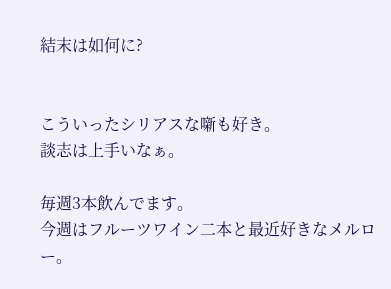結末は如何に?


こういったシリアスな噺も好き。
談志は上手いなぁ。

毎週3本飲んでます。
今週はフルーツワイン二本と最近好きなメルロー。